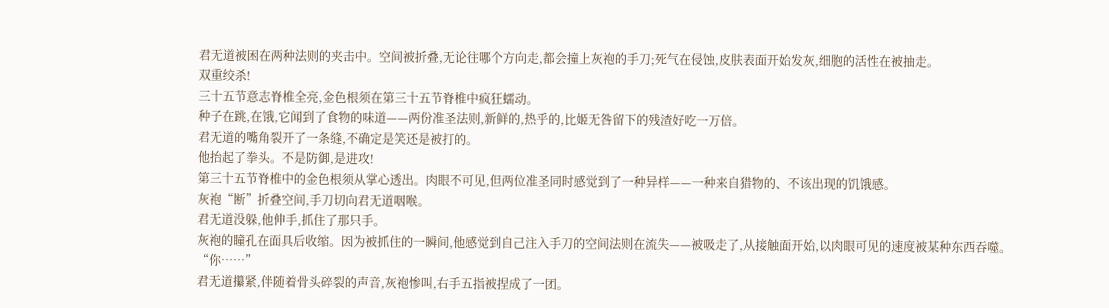君无道被困在两种法则的夹击中。空间被折叠,无论往哪个方向走,都会撞上灰袍的手刀;死气在侵蚀,皮肤表面开始发灰,细胞的活性在被抽走。
双重绞杀!
三十五节意志脊椎全亮,金色根须在第三十五节脊椎中疯狂蠕动。
种子在跳,在饿,它闻到了食物的味道——两份准圣法则,新鲜的,热乎的,比姬无咎留下的残渣好吃一万倍。
君无道的嘴角裂开了一条缝,不确定是笑还是被打的。
他抬起了拳头。不是防御,是进攻!
第三十五节脊椎中的金色根须从掌心透出。肉眼不可见,但两位准圣同时感觉到了一种异样——一种来自猎物的、不该出现的饥饿感。
灰袍“断”折叠空间,手刀切向君无道咽喉。
君无道没躲,他伸手,抓住了那只手。
灰袍的瞳孔在面具后收缩。因为被抓住的一瞬间,他感觉到自己注入手刀的空间法则在流失——被吸走了,从接触面开始,以肉眼可见的速度被某种东西吞噬。
“你……”
君无道攥紧,伴随着骨头碎裂的声音,灰袍惨叫,右手五指被捏成了一团。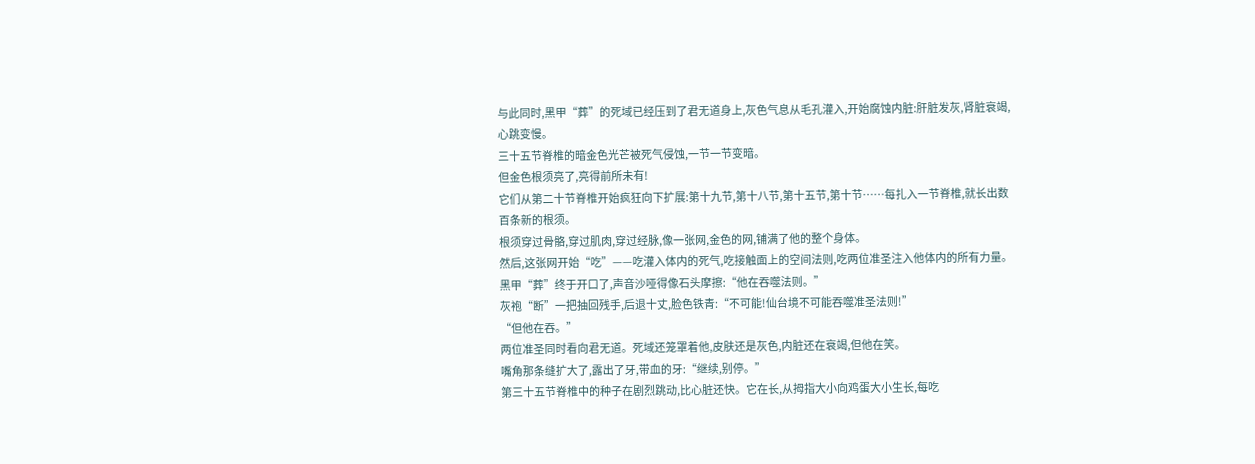与此同时,黑甲“葬”的死域已经压到了君无道身上,灰色气息从毛孔灌入,开始腐蚀内脏:肝脏发灰,肾脏衰竭,心跳变慢。
三十五节脊椎的暗金色光芒被死气侵蚀,一节一节变暗。
但金色根须亮了,亮得前所未有!
它们从第二十节脊椎开始疯狂向下扩展:第十九节,第十八节,第十五节,第十节……每扎入一节脊椎,就长出数百条新的根须。
根须穿过骨骼,穿过肌肉,穿过经脉,像一张网,金色的网,铺满了他的整个身体。
然后,这张网开始“吃”——吃灌入体内的死气,吃接触面上的空间法则,吃两位准圣注入他体内的所有力量。
黑甲“葬”终于开口了,声音沙哑得像石头摩擦:“他在吞噬法则。”
灰袍“断”一把抽回残手,后退十丈,脸色铁青:“不可能!仙台境不可能吞噬准圣法则!”
“但他在吞。”
两位准圣同时看向君无道。死域还笼罩着他,皮肤还是灰色,内脏还在衰竭,但他在笑。
嘴角那条缝扩大了,露出了牙,带血的牙:“继续,别停。”
第三十五节脊椎中的种子在剧烈跳动,比心脏还快。它在长,从拇指大小向鸡蛋大小生长,每吃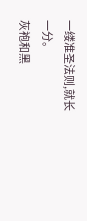一缕准圣法则,就长一分。
灰袍和黑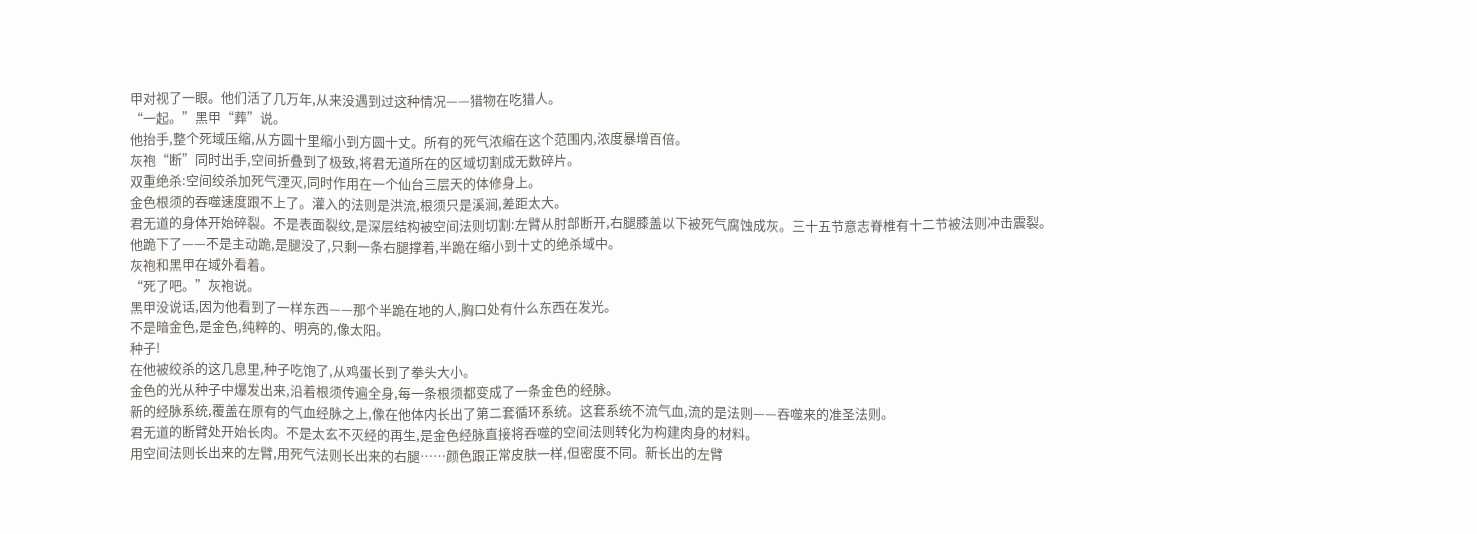甲对视了一眼。他们活了几万年,从来没遇到过这种情况——猎物在吃猎人。
“一起。”黑甲“葬”说。
他抬手,整个死域压缩,从方圆十里缩小到方圆十丈。所有的死气浓缩在这个范围内,浓度暴增百倍。
灰袍“断”同时出手,空间折叠到了极致,将君无道所在的区域切割成无数碎片。
双重绝杀:空间绞杀加死气湮灭,同时作用在一个仙台三层天的体修身上。
金色根须的吞噬速度跟不上了。灌入的法则是洪流,根须只是溪涧,差距太大。
君无道的身体开始碎裂。不是表面裂纹,是深层结构被空间法则切割:左臂从肘部断开,右腿膝盖以下被死气腐蚀成灰。三十五节意志脊椎有十二节被法则冲击震裂。
他跪下了——不是主动跪,是腿没了,只剩一条右腿撑着,半跪在缩小到十丈的绝杀域中。
灰袍和黑甲在域外看着。
“死了吧。”灰袍说。
黑甲没说话,因为他看到了一样东西——那个半跪在地的人,胸口处有什么东西在发光。
不是暗金色,是金色,纯粹的、明亮的,像太阳。
种子!
在他被绞杀的这几息里,种子吃饱了,从鸡蛋长到了拳头大小。
金色的光从种子中爆发出来,沿着根须传遍全身,每一条根须都变成了一条金色的经脉。
新的经脉系统,覆盖在原有的气血经脉之上,像在他体内长出了第二套循环系统。这套系统不流气血,流的是法则——吞噬来的准圣法则。
君无道的断臂处开始长肉。不是太玄不灭经的再生,是金色经脉直接将吞噬的空间法则转化为构建肉身的材料。
用空间法则长出来的左臂,用死气法则长出来的右腿……颜色跟正常皮肤一样,但密度不同。新长出的左臂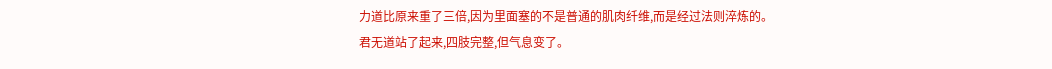力道比原来重了三倍,因为里面塞的不是普通的肌肉纤维,而是经过法则淬炼的。
君无道站了起来,四肢完整,但气息变了。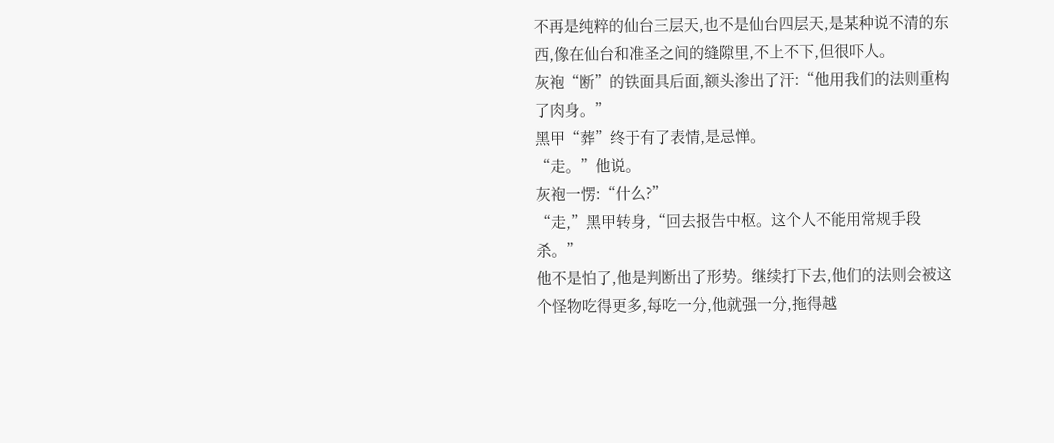不再是纯粹的仙台三层天,也不是仙台四层天,是某种说不清的东西,像在仙台和准圣之间的缝隙里,不上不下,但很吓人。
灰袍“断”的铁面具后面,额头渗出了汗:“他用我们的法则重构了肉身。”
黑甲“葬”终于有了表情,是忌惮。
“走。”他说。
灰袍一愣:“什么?”
“走,”黑甲转身,“回去报告中枢。这个人不能用常规手段杀。”
他不是怕了,他是判断出了形势。继续打下去,他们的法则会被这个怪物吃得更多,每吃一分,他就强一分,拖得越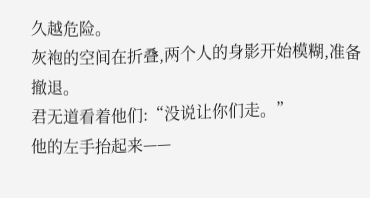久越危险。
灰袍的空间在折叠,两个人的身影开始模糊,准备撤退。
君无道看着他们:“没说让你们走。”
他的左手抬起来——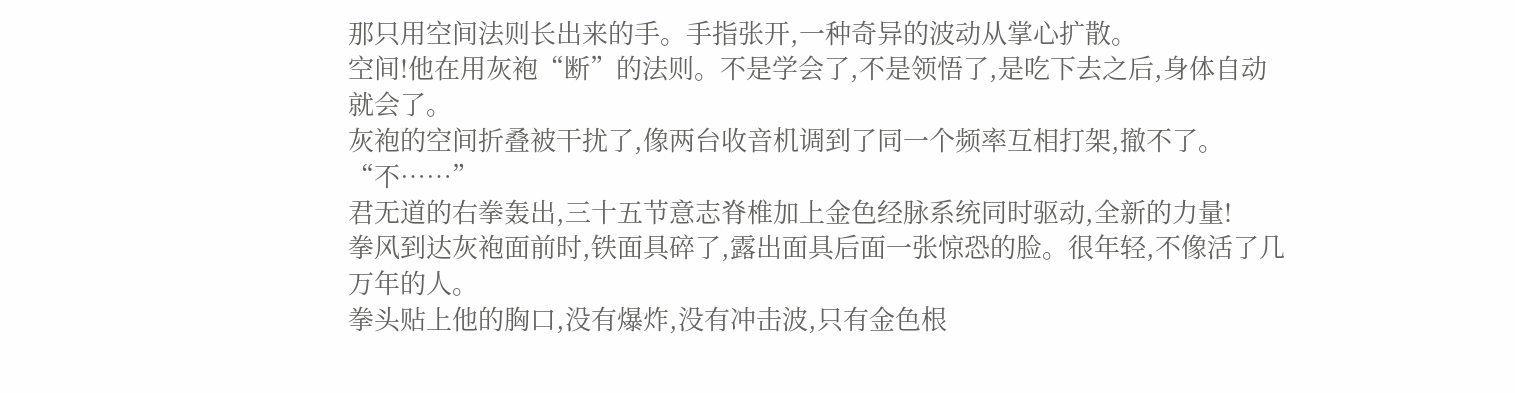那只用空间法则长出来的手。手指张开,一种奇异的波动从掌心扩散。
空间!他在用灰袍“断”的法则。不是学会了,不是领悟了,是吃下去之后,身体自动就会了。
灰袍的空间折叠被干扰了,像两台收音机调到了同一个频率互相打架,撤不了。
“不……”
君无道的右拳轰出,三十五节意志脊椎加上金色经脉系统同时驱动,全新的力量!
拳风到达灰袍面前时,铁面具碎了,露出面具后面一张惊恐的脸。很年轻,不像活了几万年的人。
拳头贴上他的胸口,没有爆炸,没有冲击波,只有金色根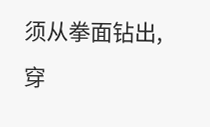须从拳面钻出,穿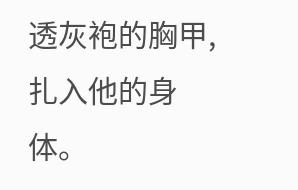透灰袍的胸甲,扎入他的身体。